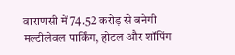वाराणसी में 74.52 करोड़ से बनेगी मल्टीलेवल पार्किंग, होटल और शॉपिंग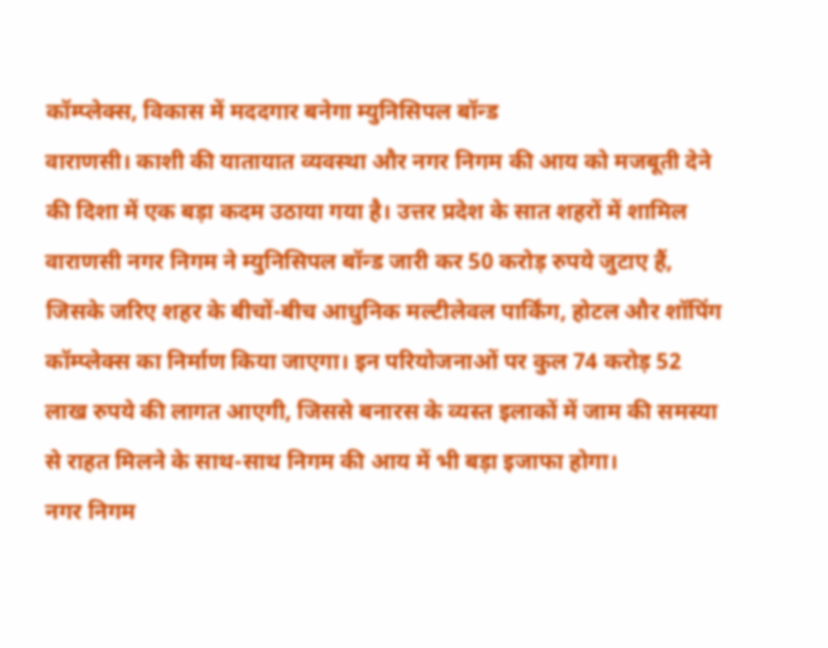कॉम्प्लेक्स, विकास में मददगार बनेगा म्युनिसिपल बॉन्ड
वाराणसी। काशी की यातायात व्यवस्था और नगर निगम की आय को मजबूती देने की दिशा में एक बड़ा कदम उठाया गया है। उत्तर प्रदेश के सात शहरों में शामिल वाराणसी नगर निगम ने म्युनिसिपल बॉन्ड जारी कर 50 करोड़ रुपये जुटाए हैं, जिसके जरिए शहर के बीचों-बीच आधुनिक मल्टीलेवल पार्किंग, होटल और शॉपिंग कॉम्प्लेक्स का निर्माण किया जाएगा। इन परियोजनाओं पर कुल 74 करोड़ 52 लाख रुपये की लागत आएगी, जिससे बनारस के व्यस्त इलाकों में जाम की समस्या से राहत मिलने के साथ-साथ निगम की आय में भी बड़ा इजाफा होगा।
नगर निगम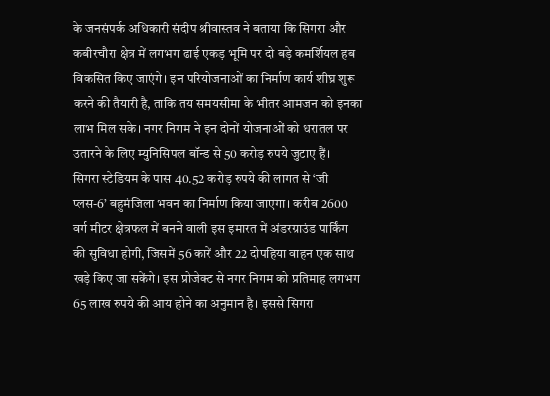के जनसंपर्क अधिकारी संदीप श्रीवास्तव ने बताया कि सिगरा और कबीरचौरा क्षेत्र में लगभग ढाई एकड़ भूमि पर दो बड़े कमर्शियल हब विकसित किए जाएंगे। इन परियोजनाओं का निर्माण कार्य शीघ्र शुरू करने की तैयारी है, ताकि तय समयसीमा के भीतर आमजन को इनका लाभ मिल सके। नगर निगम ने इन दोनों योजनाओं को धरातल पर उतारने के लिए म्युनिसिपल बॉन्ड से 50 करोड़ रुपये जुटाए हैं।
सिगरा स्टेडियम के पास 40.52 करोड़ रुपये की लागत से ‘जी प्लस-6’ बहुमंजिला भवन का निर्माण किया जाएगा। करीब 2600 वर्ग मीटर क्षेत्रफल में बनने वाली इस इमारत में अंडरग्राउंड पार्किंग की सुविधा होगी, जिसमें 56 कारें और 22 दोपहिया वाहन एक साथ खड़े किए जा सकेंगे। इस प्रोजेक्ट से नगर निगम को प्रतिमाह लगभग 65 लाख रुपये की आय होने का अनुमान है। इससे सिगरा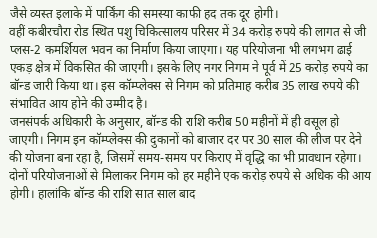जैसे व्यस्त इलाके में पार्किंग की समस्या काफी हद तक दूर होगी।
वहीं कबीरचौरा रोड स्थित पशु चिकित्सालय परिसर में 34 करोड़ रुपये की लागत से जी प्लस-2 कमर्शियल भवन का निर्माण किया जाएगा। यह परियोजना भी लगभग ढाई एकड़ क्षेत्र में विकसित की जाएगी। इसके लिए नगर निगम ने पूर्व में 25 करोड़ रुपये का बॉन्ड जारी किया था। इस कॉम्प्लेक्स से निगम को प्रतिमाह करीब 35 लाख रुपये की संभावित आय होने की उम्मीद है।
जनसंपर्क अधिकारी के अनुसार, बॉन्ड की राशि करीब 50 महीनों में ही वसूल हो जाएगी। निगम इन कॉम्प्लेक्स की दुकानों को बाजार दर पर 30 साल की लीज पर देने की योजना बना रहा है, जिसमें समय-समय पर किराए में वृद्धि का भी प्रावधान रहेगा। दोनों परियोजनाओं से मिलाकर निगम को हर महीने एक करोड़ रुपये से अधिक की आय होगी। हालांकि बॉन्ड की राशि सात साल बाद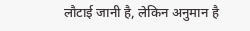लौटाई जानी है, लेकिन अनुमान है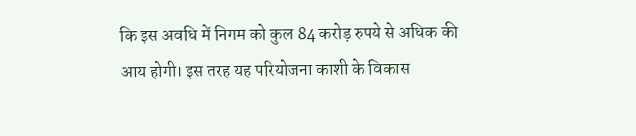कि इस अवधि में निगम को कुल 84 करोड़ रुपये से अधिक की आय होगी। इस तरह यह परियोजना काशी के विकास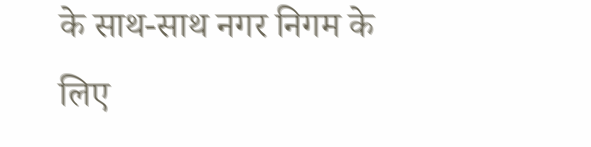के साथ-साथ नगर निगम के लिए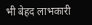भी बेहद लाभकारी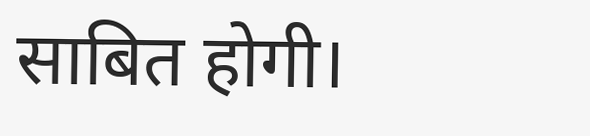साबित होगी।